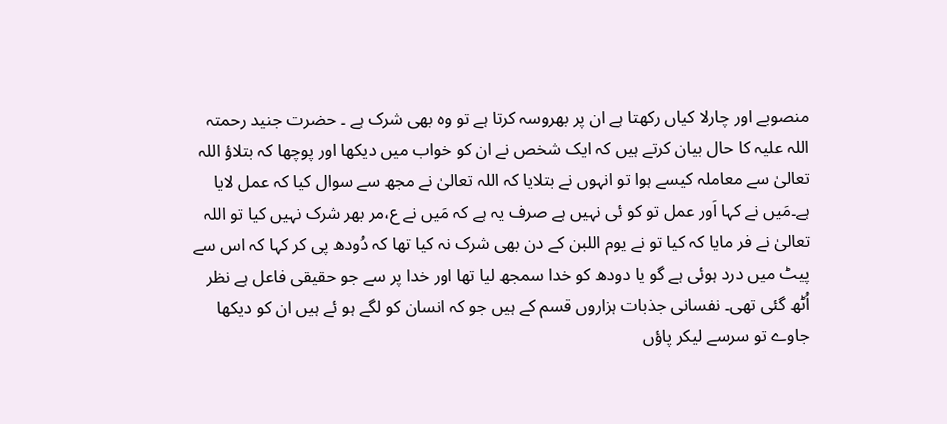منصوبے اور چارلا کیاں رکھتا ہے ان پر بھروسہ کرتا ہے تو وہ بھی شرک ہے ۔ حضرت جنید رحمتہ اللہ علیہ کا حال بیان کرتے ہیں کہ ایک شخص نے ان کو خواب میں دیکھا اور پوچھا کہ بتلاؤ اللہ تعالیٰ سے معاملہ کیسے ہوا تو انہوں نے بتلایا کہ اللہ تعالیٰ نے مجھ سے سوال کیا کہ عمل لایا ہے۔مَیں نے کہا اَور عمل تو کو ئی نہیں ہے صرف یہ ہے کہ مَیں نے ع،مر بھر شرک نہیں کیا تو اللہ تعالیٰ نے فر مایا کہ کیا تو نے یوم اللبن کے دن بھی شرک نہ کیا تھا کہ دُودھ پی کر کہا کہ اس سے پیٹ میں درد ہوئی ہے گو یا دودھ کو خدا سمجھ لیا تھا اور خدا پر سے جو حقیقی فاعل ہے نظر اُٹھ گئی تھی۔ نفسانی جذبات ہزاروں قسم کے ہیں جو کہ انسان کو لگے ہو ئے ہیں ان کو دیکھا جاوے تو سرسے لیکر پاؤں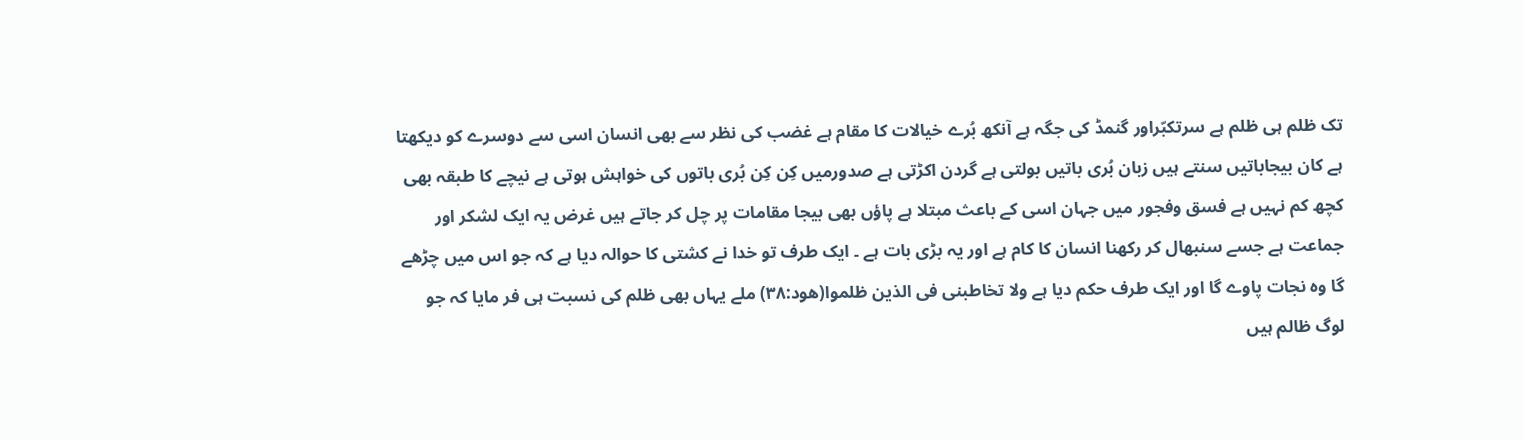تک ظلم ہی ظلم ہے سرتکبّراور گنمڈ کی جگہ ہے آنکھ بُرے خیالات کا مقام ہے غضب کی نظر سے بھی انسان اسی سے دوسرے کو دیکھتا ہے کان بیجاباتیں سنتے ہیں زبان بُری باتیں بولتی ہے گردن اکڑتی ہے صدورمیں کِن کِن بُری باتوں کی خواہش ہوتی ہے نیچے کا طبقہ بھی کچھ کم نہیں ہے فسق وفجور میں جہان اسی کے باعث مبتلا ہے پاؤں بھی بیجا مقامات پر چل کر جاتے ہیں غرض یہ ایک لشکر اور جماعت ہے جسے سنبھال کر رکھنا انسان کا کام ہے اور یہ بڑی بات ہے ۔ ایک طرف تو خدا نے کشتی کا حوالہ دیا ہے کہ جو اس میں چڑھے گا وہ نجات پاوے گا اور ایک طرف حکم دیا ہے ولا تخاطبنی فی الذین ظلموا(ھود:۳۸) ملے یہاں بھی ظلم کی نسبت ہی فر مایا کہ جو لوگ ظالم ہیں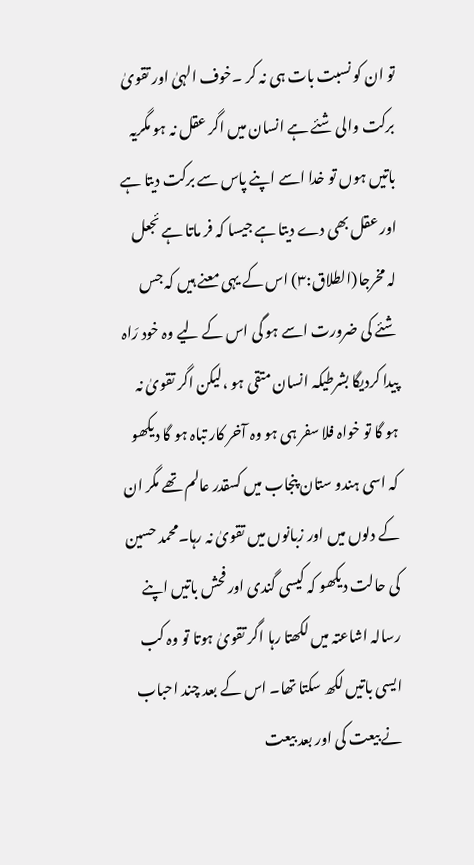تو ان کو نسبت بات ہی نہ کر ۔خوف الہیٰ اور تقویٰ برکت والی شئے ہے انسان میں اگر عقل نہ ہو مگریہ باتیں ہوں تو خدا اسے اپنے پاس سے برکت دیتا ہے اور عقل بھی دے دیتا ہے جیسا کہ فر ماتا ہے ئجعل لہ مخرجا(الطلاق:۳) اس کے یہی معنے ہیں کہ جس شئے کی ضرورت اسے ہو گی اس کے لیے وہ خود رَاہ پیدا کردیگا بشرطیکہ انسان متقی ہو ،لیکن اگر تقویٰ نہ ہو گا تو خواہ فلا سفر ہی ہو وہ آخر کار تباہ ہو گا دیکھو کہ اسی ہندو ستان پنجاب میں کسقدر عالم تھے مگر ان کے دلوں میں اور زبانوں میں تقویٰ نہ رہا۔محمد حسین کی حالت دیکھو کہ کیسی گندی اور فحش باتیں اپنے رسالہ اشاعتہ میں لکھتا رہا اگر تقویٰ ہوتا تو وہ کب ایسی باتیں لکھ سکتا تھا۔ اس کے بعد چند احباب نے بیعت کی اور بعد بیعت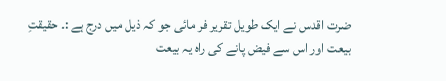ضرت اقدس نے ایک طویل تقریر فر مائی جو کہ ذیل میں درج ہے :۔ حقیقتِ بیعت اور اس سے فیض پانے کی راہ یہ بیعت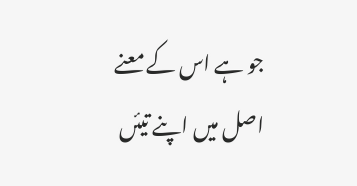جو ہے اس کے معنے اصل میں اپنے تیئں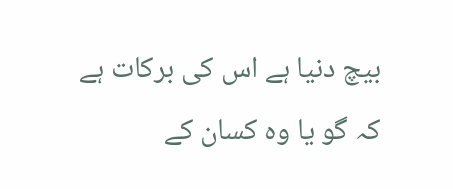بیچ دنیا ہے اس کی برکات ہے کہ گو یا وہ کسان کے